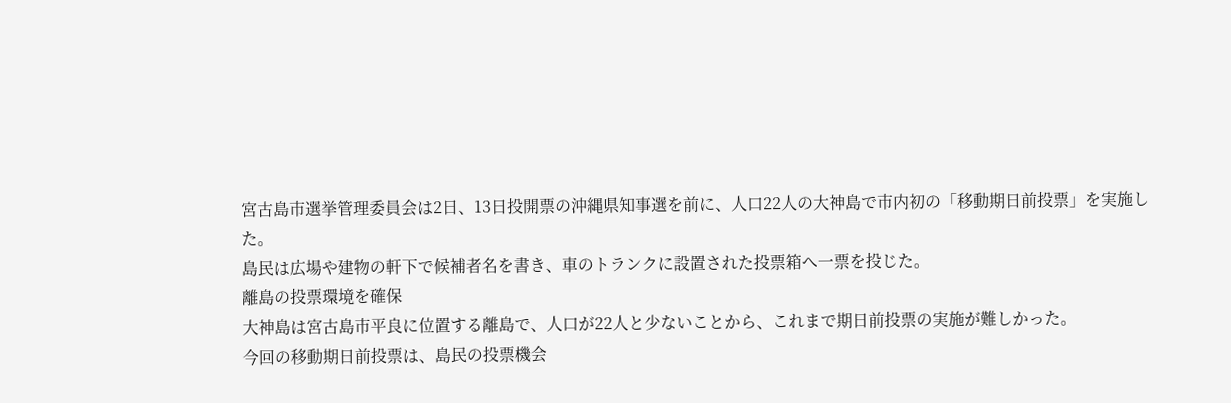宮古島市選挙管理委員会は2日、13日投開票の沖縄県知事選を前に、人口22人の大神島で市内初の「移動期日前投票」を実施した。
島民は広場や建物の軒下で候補者名を書き、車のトランクに設置された投票箱へ一票を投じた。
離島の投票環境を確保
大神島は宮古島市平良に位置する離島で、人口が22人と少ないことから、これまで期日前投票の実施が難しかった。
今回の移動期日前投票は、島民の投票機会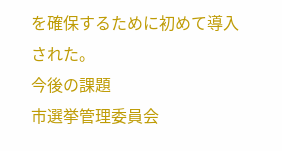を確保するために初めて導入された。
今後の課題
市選挙管理委員会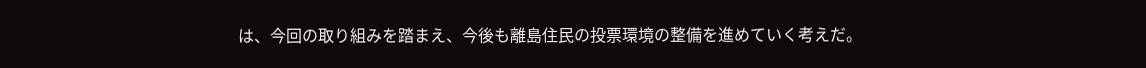は、今回の取り組みを踏まえ、今後も離島住民の投票環境の整備を進めていく考えだ。